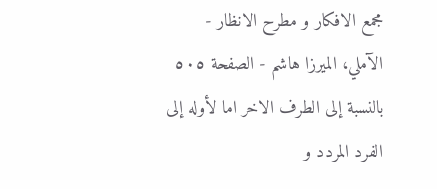مجمع الافكار و مطرح الانظار - الآملي، الميرزا هاشم - الصفحة ٥٠٥
بالنسبة إلى الطرف الاخر اما لأوله إلى الفرد المردد و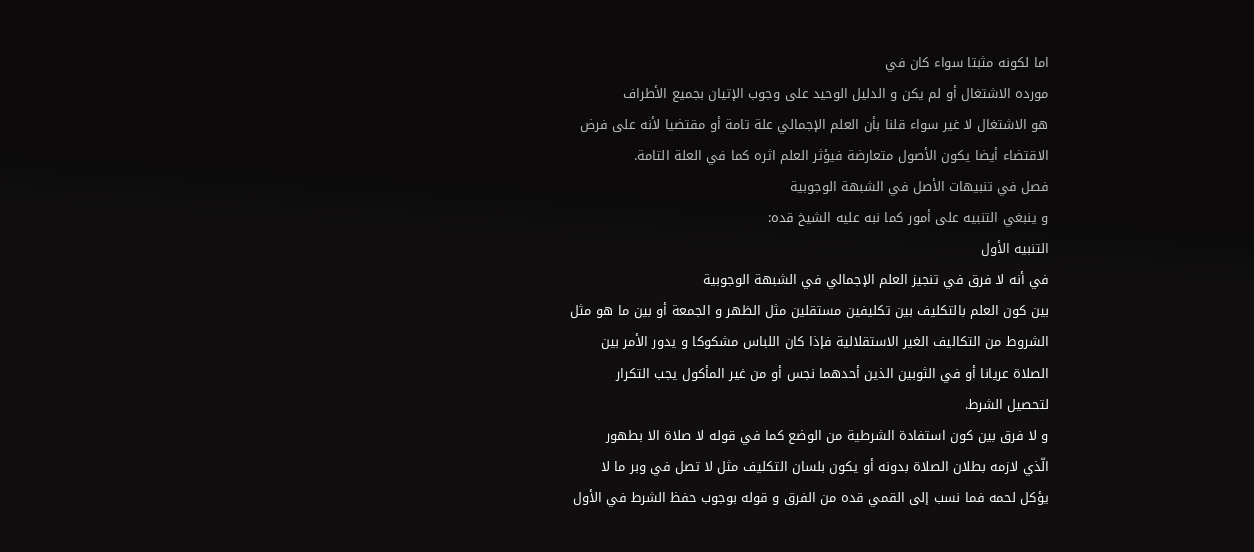اما لكونه مثبتا سواء كان في
مورده الاشتغال أو لم يكن و الدليل الوحيد على وجوب الإتيان بجميع الأطراف
هو الاشتغال لا غير سواء قلنا بأن العلم الإجمالي علة تامة أو مقتضيا لأنه على فرض
الاقتضاء أيضا يكون الأصول متعارضة فيؤثر العلم اثره كما في العلة التامة.
فصل في تنبيهات الأصل في الشبهة الوجوبية
و ينبغي التنبيه على أمور كما نبه عليه الشيخ قده:
التنبيه الأول
في أنه لا فرق في تنجيز العلم الإجمالي في الشبهة الوجوبية
بين كون العلم بالتكليف بين تكليفين مستقلين مثل الظهر و الجمعة أو بين ما هو مثل
الشروط من التكاليف الغير الاستقلالية فإذا كان اللباس مشكوكا و يدور الأمر بين
الصلاة عريانا أو في الثوبين الذين أحدهما نجس أو من غير المأكول يجب التكرار
لتحصيل الشرط.
و لا فرق بين كون استفادة الشرطية من الوضع كما في قوله لا صلاة الا بطهور
الّذي لازمه بطلان الصلاة بدونه أو يكون بلسان التكليف مثل لا تصل في وبر ما لا
يؤكل لحمه فما نسب إلى القمي قده من الفرق و قوله بوجوب حفظ الشرط في الأول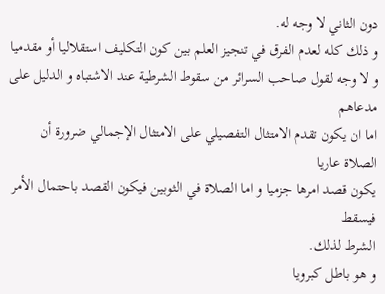دون الثاني لا وجه له.
و ذلك كله لعدم الفرق في تنجيز العلم بين كون التكليف استقلاليا أو مقدميا
و لا وجه لقول صاحب السرائر من سقوط الشرطية عند الاشتباه و الدليل على مدعاهم
اما ان يكون تقدم الامتثال التفصيلي على الامتثال الإجمالي ضرورة أن الصلاة عاريا
يكون قصد امرها جزميا و اما الصلاة في الثوبين فيكون القصد باحتمال الأمر فيسقط
الشرط لذلك.
و هو باطل كبرويا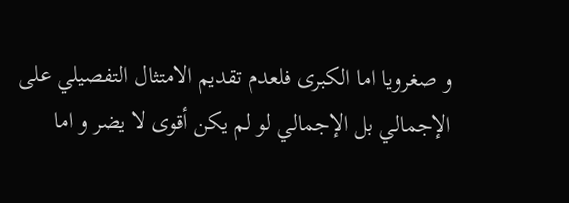و صغرويا اما الكبرى فلعدم تقديم الامتثال التفصيلي على
الإجمالي بل الإجمالي لو لم يكن أقوى لا يضر و اما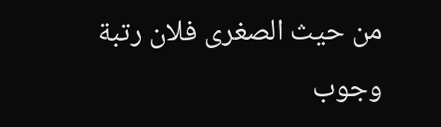من حيث الصغرى فلان رتبة
وجوب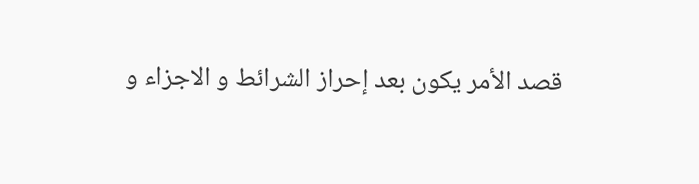قصد الأمر يكون بعد إحراز الشرائط و الاجزاء و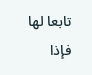تابعا لها فإذا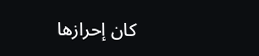كان إحرازها